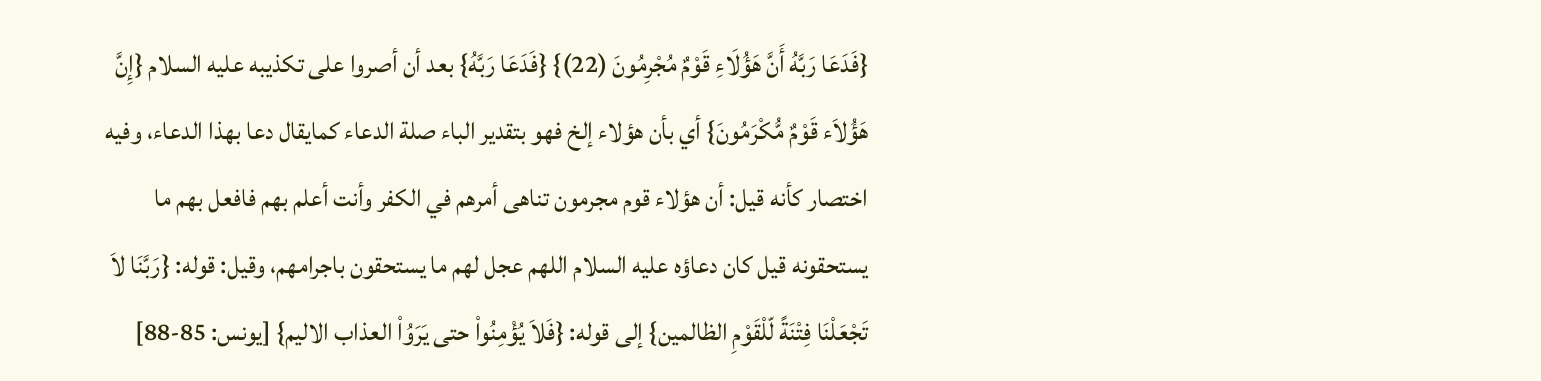{فَدَعَا رَبَّهُ أَنَّ هَؤُلَاءِ قَوْمٌ مُجْرِمُونَ (22)} {فَدَعَا رَبَّهُ} بعد أن أصروا على تكذيبه عليه السلام {إِنَّ هَؤُلاَء قَوْمٌ مُّكْرَمُونَ} أي بأن هؤلاء إلخ فهو بتقدير الباء صلة الدعاء كمايقال دعا بهذا الدعاء، وفيه اختصار كأنه قيل: أن هؤلاء قوم مجرمون تناهى أمرهم في الكفر وأنت أعلم بهم فافعل بهم ما يستحقونه قيل كان دعاؤه عليه السلام اللهم عجل لهم ما يستحقون باجرامهم، وقيل: قوله: {رَبَّنَا لاَ تَجْعَلْنَا فِتْنَةً لّلْقَوْمِ الظالمين} إلى قوله: {فَلاَ يُؤْمِنُواْ حتى يَرَوُاْ العذاب الاليم} [يونس: 85-88]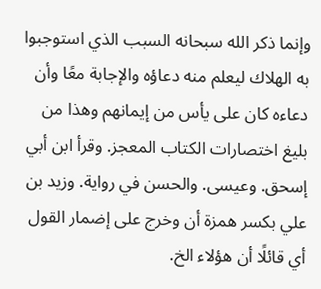وإنما ذكر الله سبحانه السبب الذي استوجبوا به الهلاك ليعلم منه دعاؤه والإجابة معًا وأن دعاءه كان على يأس من إيمانهم وهذا من بليغ اختصارات الكتاب المعجز. وقرأ ابن أبي إسحق. وعيسى. والحسن في رواية. وزيد بن علي بكسر همزة أن وخرج على إضمار القول أي قائلًا أن هؤلاء الخ.